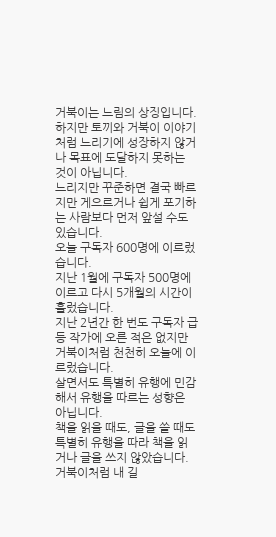거북이는 느림의 상징입니다.
하지만 토끼와 거북이 이야기처럼 느리기에 성장하지 않거나 목표에 도달하지 못하는 것이 아닙니다.
느리지만 꾸준하면 결국 빠르지만 게으르거나 쉽게 포기하는 사람보다 먼저 앞설 수도 있습니다.
오늘 구독자 600명에 이르렀습니다.
지난 1월에 구독자 500명에 이르고 다시 5개월의 시간이 흘렀습니다.
지난 2년간 한 번도 구독자 급등 작가에 오른 적은 없지만 거북이처럼 천천히 오늘에 이르렀습니다.
살면서도 특별히 유행에 민감해서 유행을 따르는 성향은 아닙니다.
책을 읽을 때도, 글을 쓸 때도 특별히 유행을 따라 책을 읽거나 글을 쓰지 않았습니다.
거북이처럼 내 길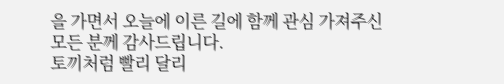을 가면서 오늘에 이른 길에 함께 관심 가져주신 모든 분께 감사드립니다.
토끼처럼 빨리 달리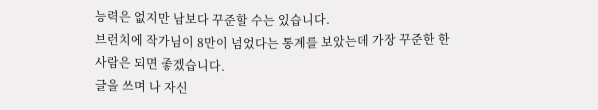능력은 없지만 남보다 꾸준할 수는 있습니다.
브런치에 작가님이 8만이 넘었다는 통계를 보았는데 가장 꾸준한 한 사람은 되면 좋겠습니다.
글을 쓰며 나 자신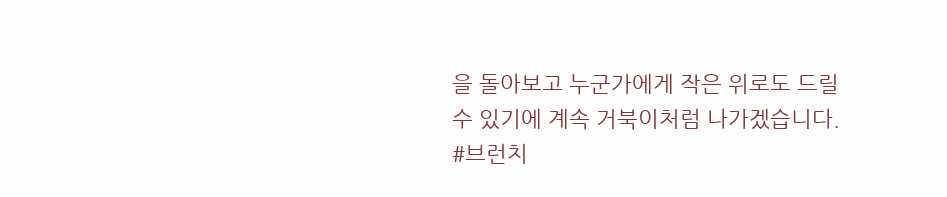을 돌아보고 누군가에게 작은 위로도 드릴 수 있기에 계속 거북이처럼 나가겠습니다.
#브런치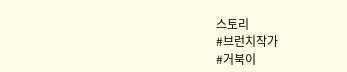스토리
#브런치작가
#거북이